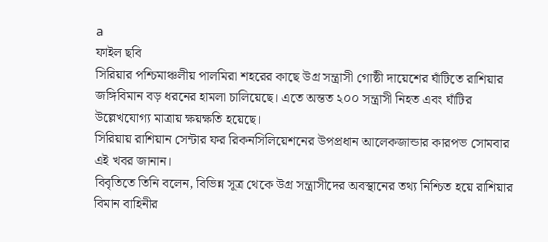a
ফাইল ছবি
সিরিয়ার পশ্চিমাঞ্চলীয় পালমিরা শহরের কাছে উগ্র সন্ত্রাসী গোষ্ঠী দায়েশের ঘাঁটিতে রাশিয়ার জঙ্গিবিমান বড় ধরনের হামলা চালিয়েছে। এতে অন্তত ২০০ সন্ত্রাসী নিহত এবং ঘাঁটির উল্লেখযোগ্য মাত্রায় ক্ষয়ক্ষতি হয়েছে।
সিরিয়ায় রাশিয়ান সেন্টার ফর রিকনসিলিয়েশনের উপপ্রধান আলেকজান্ডার কারপভ সোমবার এই খবর জানান।
বিবৃতিতে তিনি বলেন, বিভিন্ন সূত্র থেকে উগ্র সন্ত্রাসীদের অবস্থানের তথ্য নিশ্চিত হয়ে রাশিয়ার বিমান বাহিনীর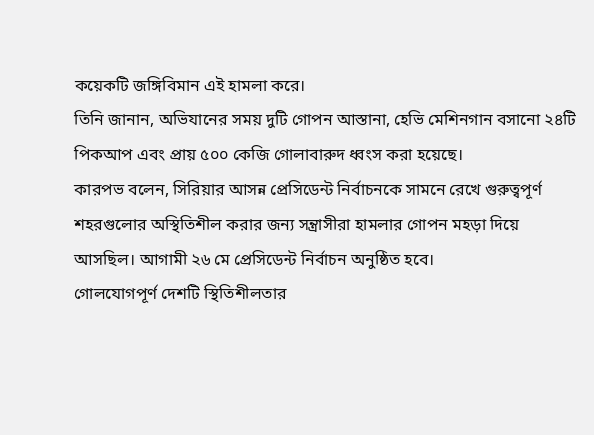কয়েকটি জঙ্গিবিমান এই হামলা করে।
তিনি জানান, অভিযানের সময় দুটি গোপন আস্তানা, হেভি মেশিনগান বসানো ২৪টি পিকআপ এবং প্রায় ৫০০ কেজি গোলাবারুদ ধ্বংস করা হয়েছে।
কারপভ বলেন, সিরিয়ার আসন্ন প্রেসিডেন্ট নির্বাচনকে সামনে রেখে গুরুত্বপূর্ণ শহরগুলোর অস্থিতিশীল করার জন্য সন্ত্রাসীরা হামলার গোপন মহড়া দিয়ে আসছিল। আগামী ২৬ মে প্রেসিডেন্ট নির্বাচন অনুষ্ঠিত হবে।
গোলযোগপূর্ণ দেশটি স্থিতিশীলতার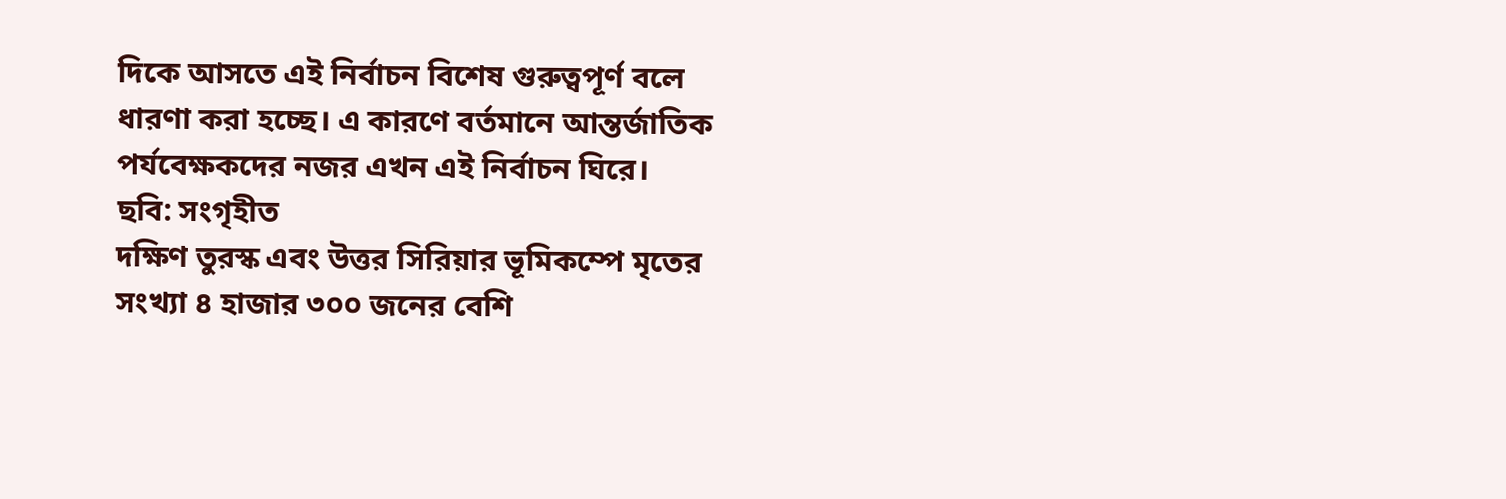দিকে আসতে এই নির্বাচন বিশেষ গুরুত্বপূর্ণ বলে ধারণা করা হচ্ছে। এ কারণে বর্তমানে আন্তর্জাতিক পর্যবেক্ষকদের নজর এখন এই নির্বাচন ঘিরে।
ছবি: সংগৃহীত
দক্ষিণ তুরস্ক এবং উত্তর সিরিয়ার ভূমিকম্পে মৃতের সংখ্যা ৪ হাজার ৩০০ জনের বেশি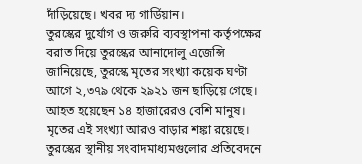দাঁড়িয়েছে। খবর দ্য গার্ডিয়ান।
তুরস্কের দুর্যোগ ও জরুরি ব্যবস্থাপনা কর্তৃপক্ষের বরাত দিয়ে তুরস্কের আনাদোলু এজেন্সি জানিয়েছে, তুরস্কে মৃতের সংখ্যা কয়েক ঘণ্টা আগে ২,৩৭৯ থেকে ২৯২১ জন ছাড়িয়ে গেছে। আহত হয়েছেন ১৪ হাজারেরও বেশি মানুষ।
মৃতের এই সংখ্যা আরও বাড়ার শঙ্কা রয়েছে। তুরস্কের স্থানীয় সংবাদমাধ্যমগুলোর প্রতিবেদনে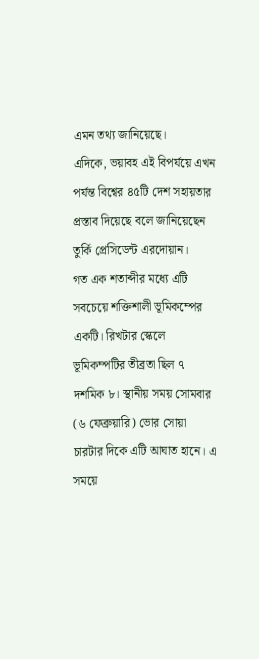এমন তথ্য জানিয়েছে।
এদিকে, ভয়াবহ এই বিপর্যয়ে এখন পর্যন্ত বিশ্বের ৪৫টি দেশ সহায়তার প্রস্তাব দিয়েছে বলে জানিয়েছেন তুর্কি প্রেসিডেন্ট এরদোয়ান।
গত এক শতাব্দীর মধ্যে এটি সবচেয়ে শক্তিশালী ভূমিকম্পের একটি। রিখটার স্কেলে ভূমিকম্পটির তীব্রতা ছিল ৭ দশমিক ৮। স্থানীয় সময় সোমবার (৬ ফেব্রুয়ারি) ভোর সোয়া চারটার দিকে এটি আঘাত হানে। এ সময়ে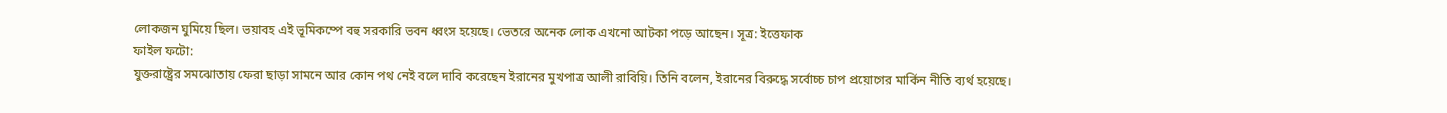লোকজন ঘুমিয়ে ছিল। ভয়াবহ এই ভূমিকম্পে বহু সরকারি ভবন ধ্বংস হয়েছে। ভেতরে অনেক লোক এখনো আটকা পড়ে আছেন। সূত্র: ইত্তেফাক
ফাইল ফটো:
যুক্তরাষ্ট্রের সমঝোতায় ফেরা ছাড়া সামনে আর কোন পথ নেই বলে দাবি করেছেন ইরানের মুখপাত্র আলী রাবিয়ি। তিনি বলেন, ইরানের বিরুদ্ধে সর্বোচ্চ চাপ প্রয়োগের মার্কিন নীতি ব্যর্থ হয়েছে।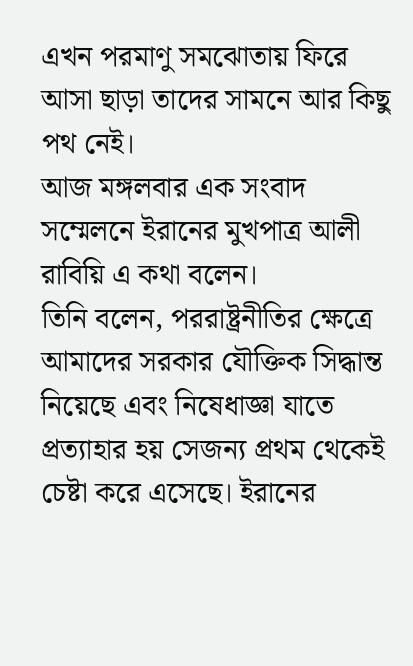এখন পরমাণু সমঝোতায় ফিরে আসা ছাড়া তাদের সামনে আর কিছু পথ নেই।
আজ মঙ্গলবার এক সংবাদ সম্মেলনে ইরানের মুখপাত্র আলী রাবিয়ি এ কথা বলেন।
তিনি বলেন, পররাষ্ট্রনীতির ক্ষেত্রে আমাদের সরকার যৌক্তিক সিদ্ধান্ত নিয়েছে এবং নিষেধাজ্ঞা যাতে প্রত্যাহার হয় সেজন্য প্রথম থেকেই চেষ্টা করে এসেছে। ইরানের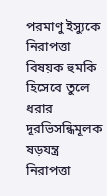পরমাণু ইস্যুকে নিরাপত্তা বিষয়ক হুমকি হিসেবে তুলে ধরার দূরভিসন্ধিমূলক ষড়যন্ত্র নিরাপত্তা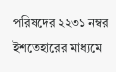পরিষদের ২২৩১ নম্বর ইশতেহারের মাধ্যমে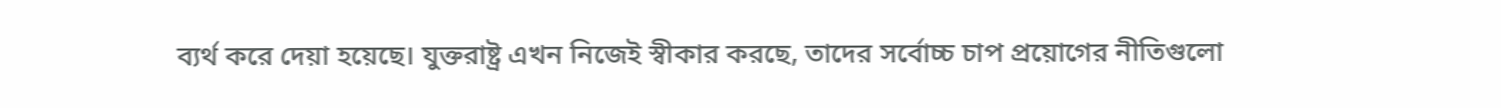ব্যর্থ করে দেয়া হয়েছে। যুক্তরাষ্ট্র এখন নিজেই স্বীকার করছে, তাদের সর্বোচ্চ চাপ প্রয়োগের নীতিগুলো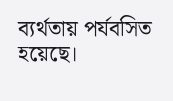ব্যর্থতায় পর্যবসিত হয়েছে।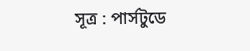সূত্র : পার্সটুডে